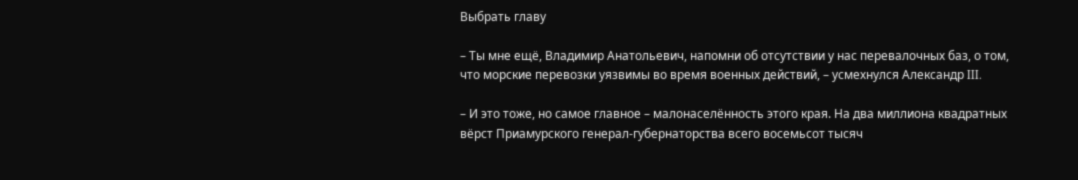Выбрать главу

– Ты мне ещё, Владимир Анатольевич, напомни об отсутствии у нас перевалочных баз, о том, что морские перевозки уязвимы во время военных действий, – усмехнулся Александр III.

– И это тоже, но самое главное – малонаселённость этого края. На два миллиона квадратных вёрст Приамурского генерал-губернаторства всего восемьсот тысяч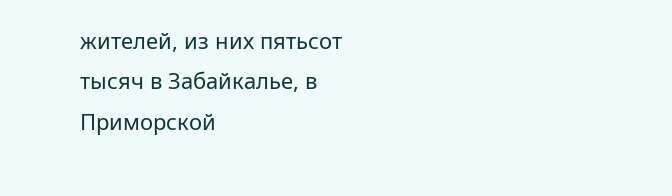жителей, из них пятьсот тысяч в Забайкалье, в Приморской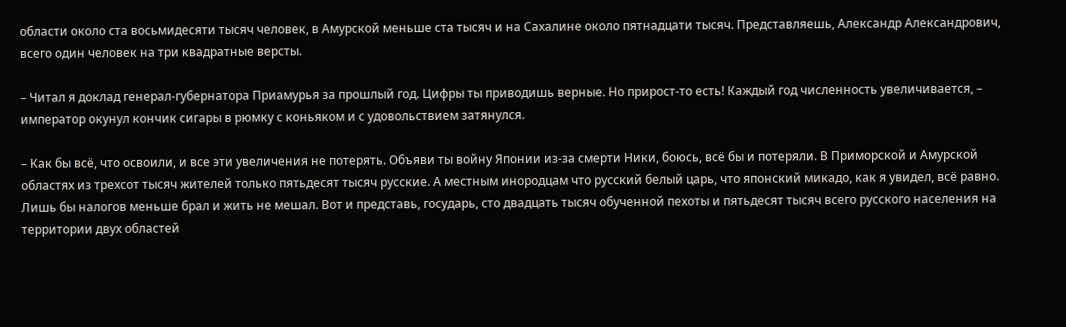области около ста восьмидесяти тысяч человек, в Амурской меньше ста тысяч и на Сахалине около пятнадцати тысяч. Представляешь, Александр Александрович, всего один человек на три квадратные версты.

– Читал я доклад генерал-губернатора Приамурья за прошлый год. Цифры ты приводишь верные. Но прирост-то есть! Каждый год численность увеличивается, – император окунул кончик сигары в рюмку с коньяком и с удовольствием затянулся.

– Как бы всё, что освоили, и все эти увеличения не потерять. Объяви ты войну Японии из-за смерти Ники, боюсь, всё бы и потеряли. В Приморской и Амурской областях из трехсот тысяч жителей только пятьдесят тысяч русские. А местным инородцам что русский белый царь, что японский микадо, как я увидел, всё равно. Лишь бы налогов меньше брал и жить не мешал. Вот и представь, государь, сто двадцать тысяч обученной пехоты и пятьдесят тысяч всего русского населения на территории двух областей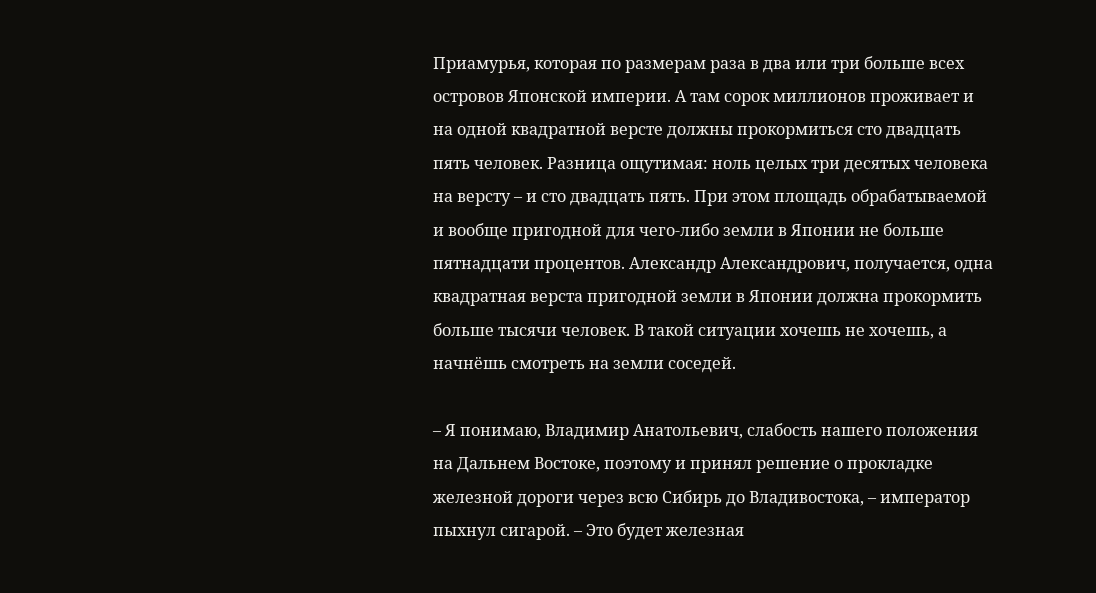Приамурья, которая по размерам раза в два или три больше всех островов Японской империи. А там сорок миллионов проживает и на одной квадратной версте должны прокормиться сто двадцать пять человек. Разница ощутимая: ноль целых три десятых человека на версту – и сто двадцать пять. При этом площадь обрабатываемой и вообще пригодной для чего-либо земли в Японии не больше пятнадцати процентов. Александр Александрович, получается, одна квадратная верста пригодной земли в Японии должна прокормить больше тысячи человек. В такой ситуации хочешь не хочешь, а начнёшь смотреть на земли соседей.

– Я понимаю, Владимир Анатольевич, слабость нашего положения на Дальнем Востоке, поэтому и принял решение о прокладке железной дороги через всю Сибирь до Владивостока, – император пыхнул сигарой. – Это будет железная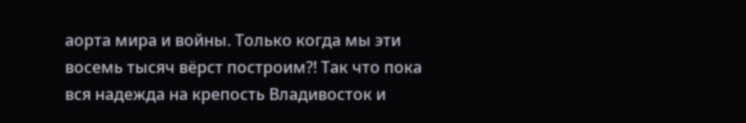аорта мира и войны. Только когда мы эти восемь тысяч вёрст построим?! Так что пока вся надежда на крепость Владивосток и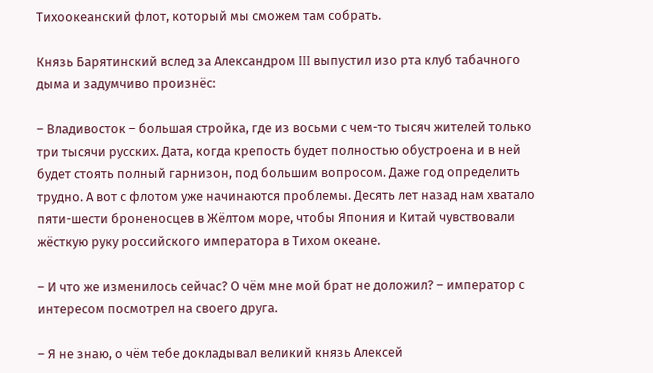Тихоокеанский флот, который мы сможем там собрать.

Князь Барятинский вслед за Александром III выпустил изо рта клуб табачного дыма и задумчиво произнёс:

– Владивосток – большая стройка, где из восьми с чем-то тысяч жителей только три тысячи русских. Дата, когда крепость будет полностью обустроена и в ней будет стоять полный гарнизон, под большим вопросом. Даже год определить трудно. А вот с флотом уже начинаются проблемы. Десять лет назад нам хватало пяти-шести броненосцев в Жёлтом море, чтобы Япония и Китай чувствовали жёсткую руку российского императора в Тихом океане.

– И что же изменилось сейчас? О чём мне мой брат не доложил? – император с интересом посмотрел на своего друга.

– Я не знаю, о чём тебе докладывал великий князь Алексей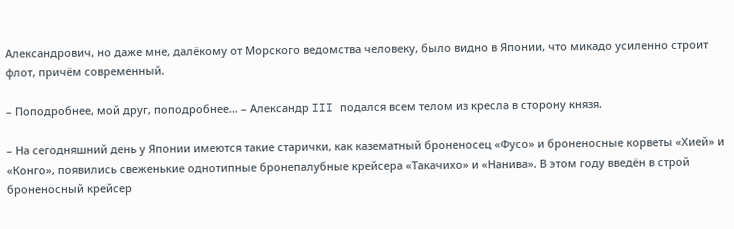Александрович, но даже мне, далёкому от Морского ведомства человеку, было видно в Японии, что микадо усиленно строит флот, причём современный.

– Поподробнее, мой друг, поподробнее… – Александр III подался всем телом из кресла в сторону князя.

– На сегодняшний день у Японии имеются такие старички, как казематный броненосец «Фусо» и броненосные корветы «Хией» и «Конго», появились свеженькие однотипные бронепалубные крейсера «Такачихо» и «Нанива». В этом году введён в строй броненосный крейсер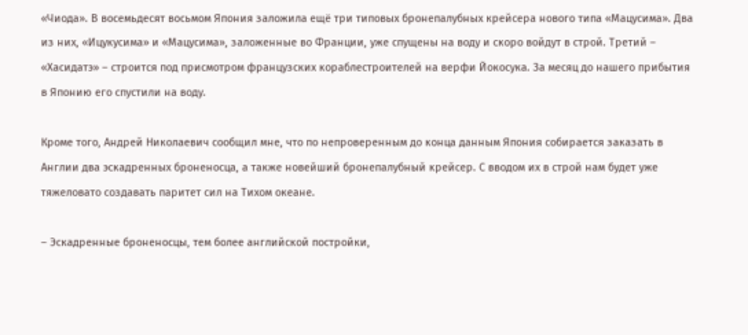«Чиода». В восемьдесят восьмом Япония заложила ещё три типовых бронепалубных крейсера нового типа «Мацусима». Два из них, «Ицукусима» и «Мацусима», заложенные во Франции, уже спущены на воду и скоро войдут в строй. Третий – «Хасидатэ» – строится под присмотром французских кораблестроителей на верфи Йокосука. За месяц до нашего прибытия в Японию его спустили на воду.

Кроме того, Андрей Николаевич сообщил мне, что по непроверенным до конца данным Япония собирается заказать в Англии два эскадренных броненосца, а также новейший бронепалубный крейсер. С вводом их в строй нам будет уже тяжеловато создавать паритет сил на Тихом океане.

– Эскадренные броненосцы, тем более английской постройки,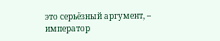это серьёзный аргумент, – император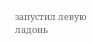запустил левую ладонь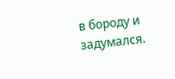в бороду и задумался.